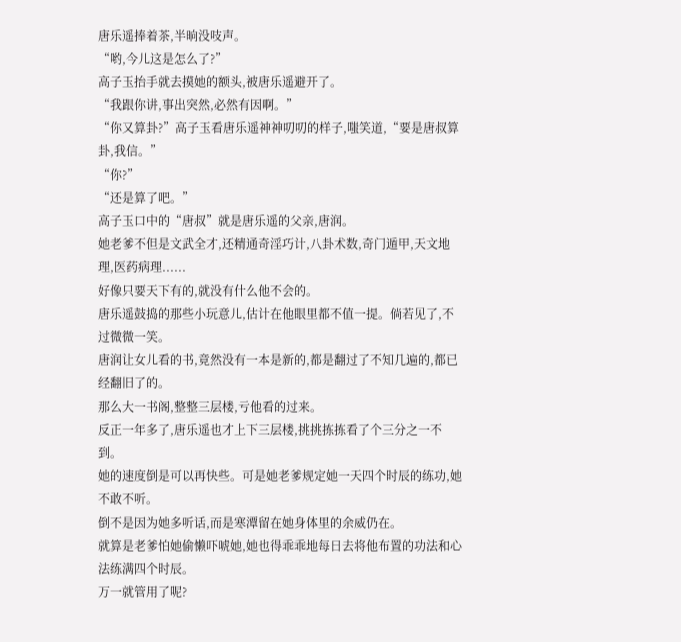唐乐遥捧着茶,半晌没吱声。
“哟,今儿这是怎么了?”
高子玉抬手就去摸她的额头,被唐乐遥避开了。
“我跟你讲,事出突然,必然有因啊。”
“你又算卦?”高子玉看唐乐遥神神叨叨的样子,嗤笑道,“要是唐叔算卦,我信。”
“你?”
“还是算了吧。”
高子玉口中的“唐叔”就是唐乐遥的父亲,唐润。
她老爹不但是文武全才,还精通奇淫巧计,八卦术数,奇门遁甲,天文地理,医药病理......
好像只要天下有的,就没有什么他不会的。
唐乐遥鼓捣的那些小玩意儿,估计在他眼里都不值一提。倘若见了,不过微微一笑。
唐润让女儿看的书,竟然没有一本是新的,都是翻过了不知几遍的,都已经翻旧了的。
那么大一书阁,整整三层楼,亏他看的过来。
反正一年多了,唐乐遥也才上下三层楼,挑挑拣拣看了个三分之一不到。
她的速度倒是可以再快些。可是她老爹规定她一天四个时辰的练功,她不敢不听。
倒不是因为她多听话,而是寒潭留在她身体里的余威仍在。
就算是老爹怕她偷懒吓唬她,她也得乖乖地每日去将他布置的功法和心法练满四个时辰。
万一就管用了呢?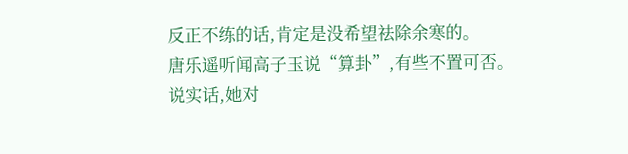反正不练的话,肯定是没希望祛除余寒的。
唐乐遥听闻高子玉说“算卦”,有些不置可否。
说实话,她对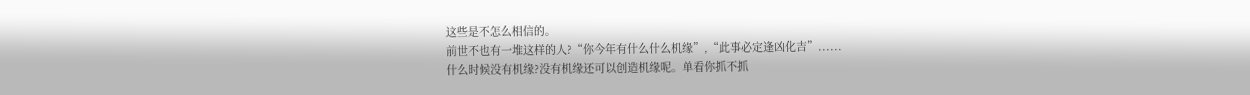这些是不怎么相信的。
前世不也有一堆这样的人?“你今年有什么什么机缘”,“此事必定逢凶化吉”......
什么时候没有机缘?没有机缘还可以创造机缘呢。单看你抓不抓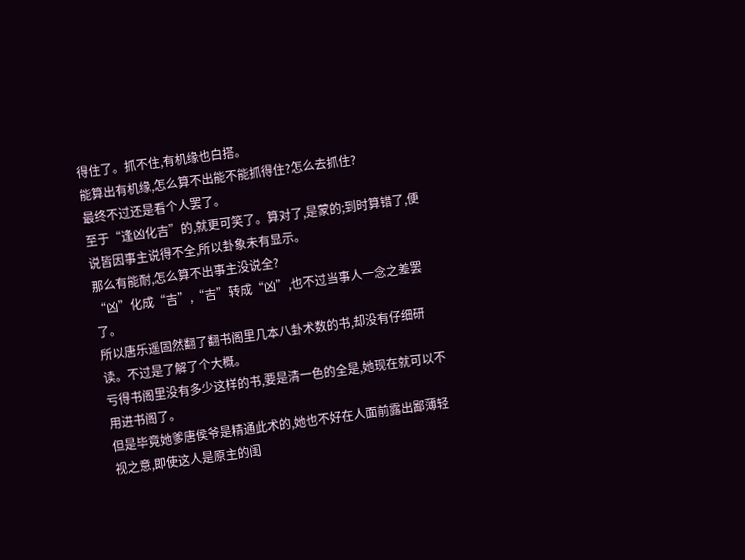得住了。抓不住,有机缘也白搭。
能算出有机缘,怎么算不出能不能抓得住?怎么去抓住?
最终不过还是看个人罢了。
至于“逢凶化吉”的,就更可笑了。算对了,是蒙的;到时算错了,便说皆因事主说得不全,所以卦象未有显示。
那么有能耐,怎么算不出事主没说全?
“凶”化成“吉”,“吉”转成“凶”,也不过当事人一念之差罢了。
所以唐乐遥固然翻了翻书阁里几本八卦术数的书,却没有仔细研读。不过是了解了个大概。
亏得书阁里没有多少这样的书,要是清一色的全是,她现在就可以不用进书阁了。
但是毕竟她爹唐侯爷是精通此术的,她也不好在人面前露出鄙薄轻视之意,即使这人是原主的闺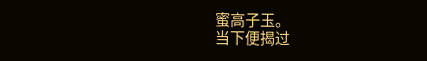蜜高子玉。
当下便揭过